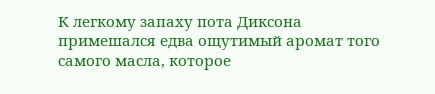К легкому запаху пота Диксона примешался едва ощутимый аромат того самого масла, которое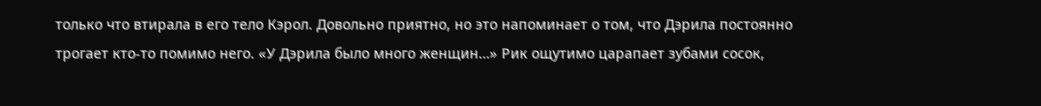только что втирала в его тело Кэрол. Довольно приятно, но это напоминает о том, что Дэрила постоянно трогает кто-то помимо него. «У Дэрила было много женщин…» Рик ощутимо царапает зубами сосок,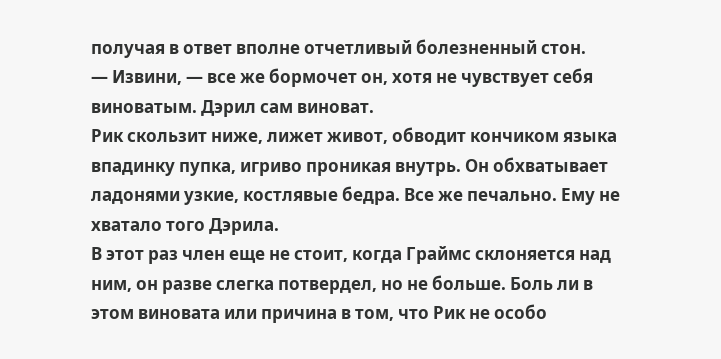получая в ответ вполне отчетливый болезненный стон.
— Извини, — все же бормочет он, хотя не чувствует себя виноватым. Дэрил сам виноват.
Рик скользит ниже, лижет живот, обводит кончиком языка впадинку пупка, игриво проникая внутрь. Он обхватывает ладонями узкие, костлявые бедра. Все же печально. Ему не хватало того Дэрила.
В этот раз член еще не стоит, когда Граймс склоняется над ним, он разве слегка потвердел, но не больше. Боль ли в этом виновата или причина в том, что Рик не особо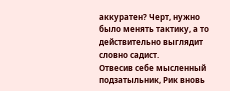аккуратен? Черт, нужно было менять тактику, а то действительно выглядит словно садист.
Отвесив себе мысленный подзатыльник, Рик вновь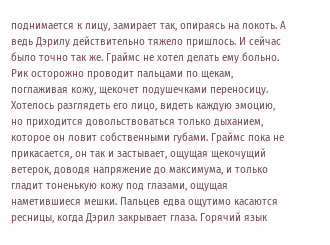поднимается к лицу, замирает так, опираясь на локоть. А ведь Дэрилу действительно тяжело пришлось. И сейчас было точно так же. Граймс не хотел делать ему больно.
Рик осторожно проводит пальцами по щекам, поглаживая кожу, щекочет подушечками переносицу. Хотелось разглядеть его лицо, видеть каждую эмоцию, но приходится довольствоваться только дыханием, которое он ловит собственными губами. Граймс пока не прикасается, он так и застывает, ощущая щекочущий ветерок, доводя напряжение до максимума, и только гладит тоненькую кожу под глазами, ощущая наметившиеся мешки. Пальцев едва ощутимо касаются ресницы, когда Дэрил закрывает глаза. Горячий язык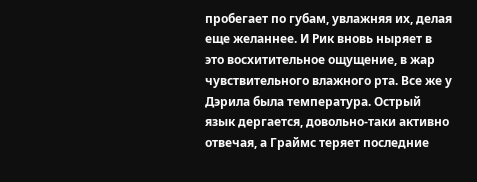пробегает по губам, увлажняя их, делая еще желаннее. И Рик вновь ныряет в это восхитительное ощущение, в жар чувствительного влажного рта. Все же у Дэрила была температура. Острый язык дергается, довольно-таки активно отвечая, а Граймс теряет последние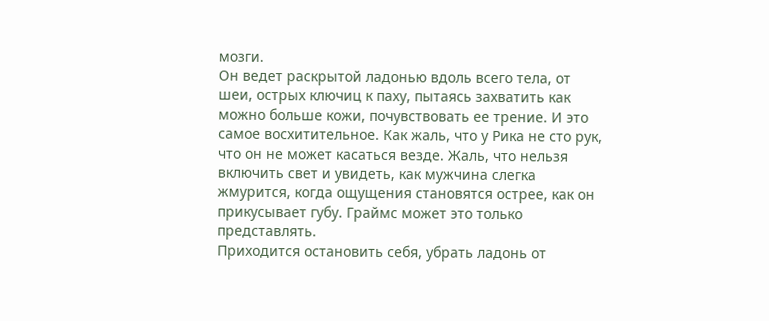мозги.
Он ведет раскрытой ладонью вдоль всего тела, от шеи, острых ключиц к паху, пытаясь захватить как можно больше кожи, почувствовать ее трение. И это самое восхитительное. Как жаль, что у Рика не сто рук, что он не может касаться везде. Жаль, что нельзя включить свет и увидеть, как мужчина слегка жмурится, когда ощущения становятся острее, как он прикусывает губу. Граймс может это только представлять.
Приходится остановить себя, убрать ладонь от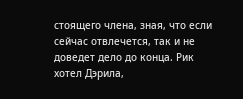стоящего члена, зная, что если сейчас отвлечется, так и не доведет дело до конца. Рик хотел Дэрила,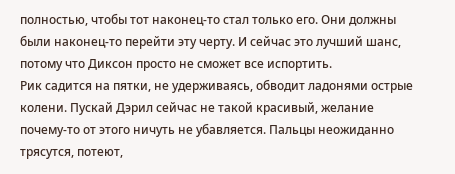полностью, чтобы тот наконец-то стал только его. Они должны были наконец-то перейти эту черту. И сейчас это лучший шанс, потому что Диксон просто не сможет все испортить.
Рик садится на пятки, не удерживаясь, обводит ладонями острые колени. Пускай Дэрил сейчас не такой красивый, желание почему-то от этого ничуть не убавляется. Пальцы неожиданно трясутся, потеют,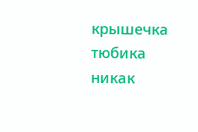крышечка тюбика никак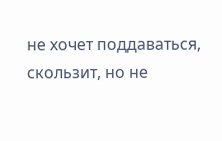не хочет поддаваться, скользит, но не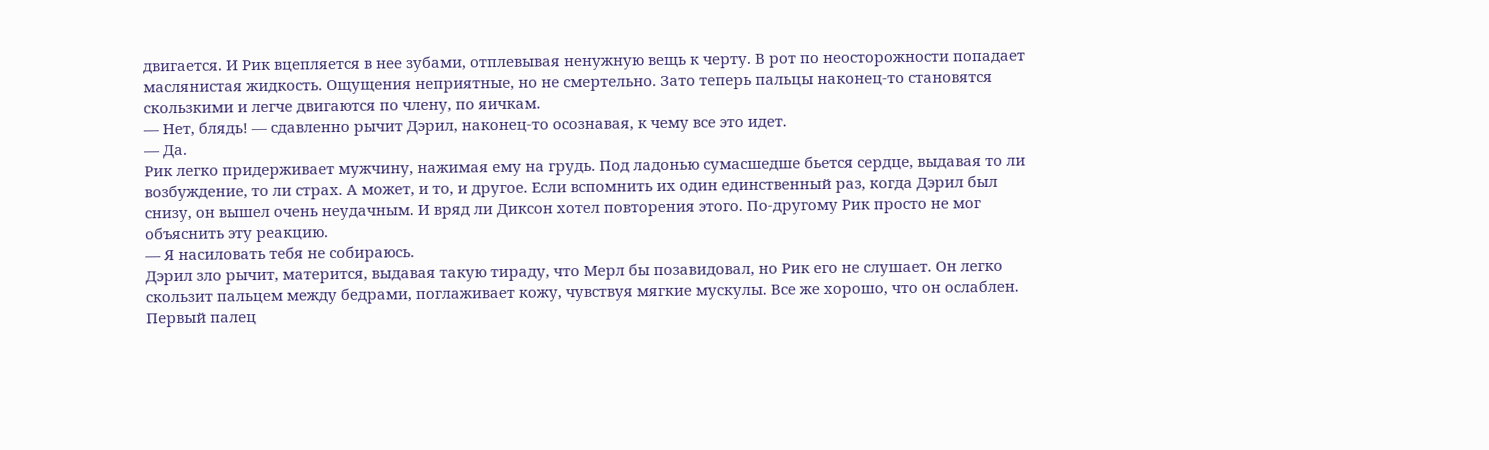двигается. И Рик вцепляется в нее зубами, отплевывая ненужную вещь к черту. В рот по неосторожности попадает маслянистая жидкость. Ощущения неприятные, но не смертельно. Зато теперь пальцы наконец-то становятся скользкими и легче двигаются по члену, по яичкам.
— Нет, блядь! — сдавленно рычит Дэрил, наконец-то осознавая, к чему все это идет.
— Да.
Рик легко придерживает мужчину, нажимая ему на грудь. Под ладонью сумасшедше бьется сердце, выдавая то ли возбуждение, то ли страх. А может, и то, и другое. Если вспомнить их один единственный раз, когда Дэрил был снизу, он вышел очень неудачным. И вряд ли Диксон хотел повторения этого. По-другому Рик просто не мог объяснить эту реакцию.
— Я насиловать тебя не собираюсь.
Дэрил зло рычит, матерится, выдавая такую тираду, что Мерл бы позавидовал, но Рик его не слушает. Он легко скользит пальцем между бедрами, поглаживает кожу, чувствуя мягкие мускулы. Все же хорошо, что он ослаблен. Первый палец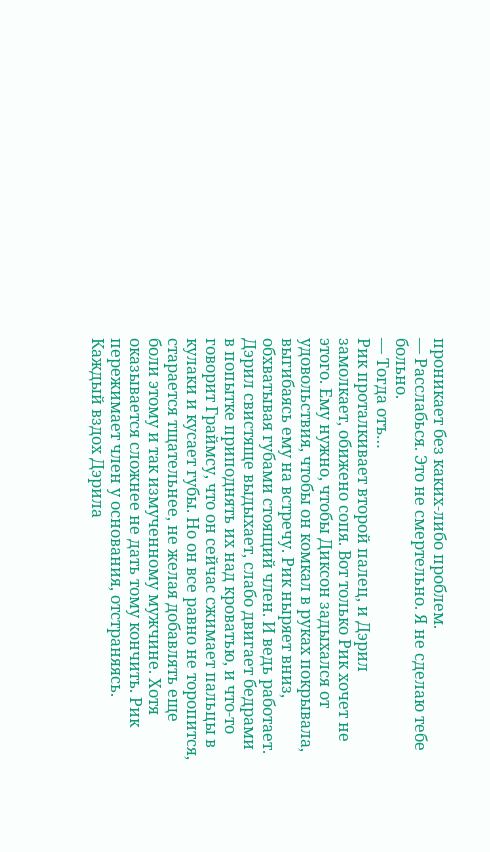проникает без каких-либо проблем.
— Расслабься. Это не смертельно. Я не сделаю тебе больно.
— Тогда отъ…
Рик проталкивает второй палец, и Дэрил замолкает, обижено сопя. Вот только Рик хочет не этого. Ему нужно, чтобы Диксон задыхался от удовольствия, чтобы он комкал в руках покрывала, выгибаясь ему на встречу. Рик ныряет вниз, обхватывая губами стоящий член. И ведь работает. Дэрил свистяще выдыхает, слабо двигает бедрами в попытке приподнять их над кроватью, и что-то говорит Граймсу, что он сейчас сжимает пальцы в кулаки и кусает губы. Но он все равно не торопится, старается тщательнее, не желая добавлять еще боли этому и так измученному мужчине. Хотя оказывается сложнее не дать тому кончить. Рик пережимает член у основания, отстраняясь. Каждый вздох Дэрила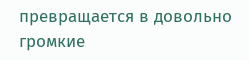превращается в довольно громкие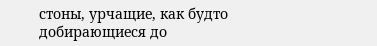стоны, урчащие, как будто добирающиеся до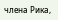члена Рика,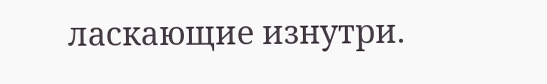ласкающие изнутри.